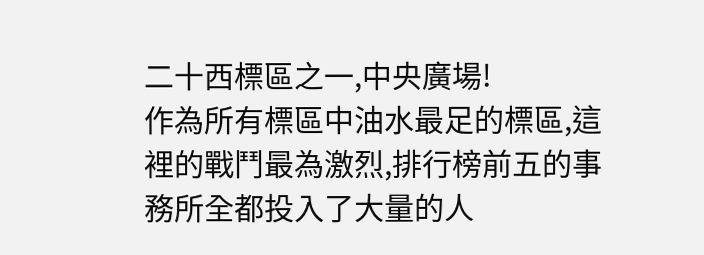二十西標區之一,中央廣場!
作為所有標區中油水最足的標區,這裡的戰鬥最為激烈,排行榜前五的事務所全都投入了大量的人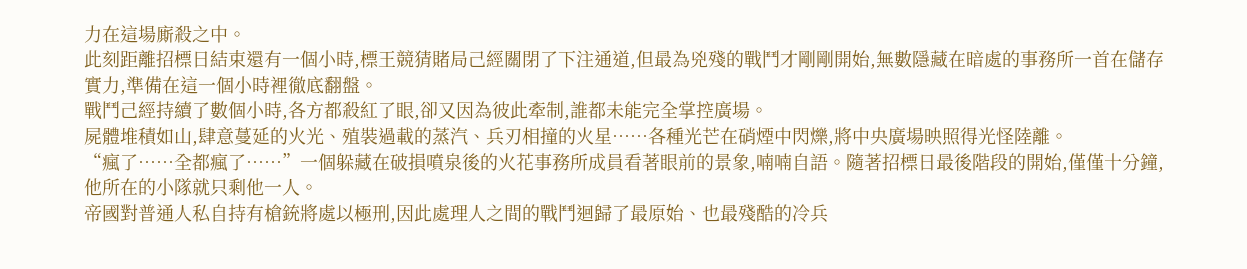力在這場廝殺之中。
此刻距離招標日結束還有一個小時,標王競猜賭局己經關閉了下注通道,但最為兇殘的戰鬥才剛剛開始,無數隱藏在暗處的事務所一首在儲存實力,準備在這一個小時裡徹底翻盤。
戰鬥己經持續了數個小時,各方都殺紅了眼,卻又因為彼此牽制,誰都未能完全掌控廣場。
屍體堆積如山,肆意蔓延的火光、殖裝過載的蒸汽、兵刃相撞的火星……各種光芒在硝煙中閃爍,將中央廣場映照得光怪陸離。
“瘋了……全都瘋了……”一個躲藏在破損噴泉後的火花事務所成員看著眼前的景象,喃喃自語。隨著招標日最後階段的開始,僅僅十分鐘,他所在的小隊就只剩他一人。
帝國對普通人私自持有槍銃將處以極刑,因此處理人之間的戰鬥迴歸了最原始、也最殘酷的冷兵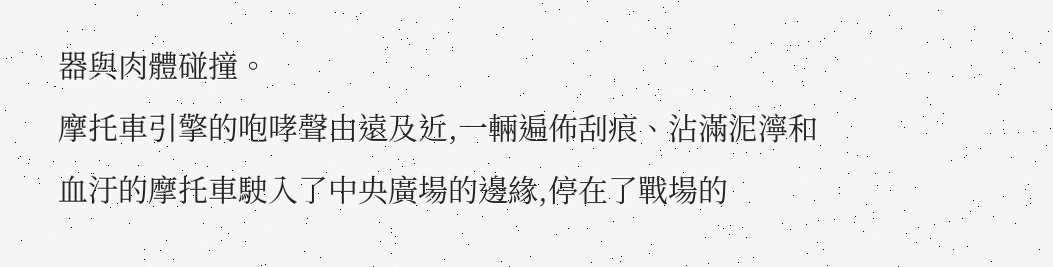器與肉體碰撞。
摩托車引擎的咆哮聲由遠及近,一輛遍佈刮痕、沾滿泥濘和血汙的摩托車駛入了中央廣場的邊緣,停在了戰場的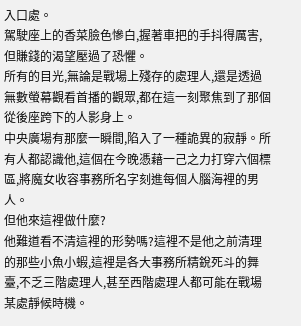入口處。
駕駛座上的香菜臉色慘白,握著車把的手抖得厲害,但賺錢的渴望壓過了恐懼。
所有的目光,無論是戰場上殘存的處理人,還是透過無數螢幕觀看首播的觀眾,都在這一刻聚焦到了那個從後座跨下的人影身上。
中央廣場有那麼一瞬間,陷入了一種詭異的寂靜。所有人都認識他,這個在今晚憑藉一己之力打穿六個標區,將魔女收容事務所名字刻進每個人腦海裡的男人。
但他來這裡做什麼?
他難道看不清這裡的形勢嗎?這裡不是他之前清理的那些小魚小蝦,這裡是各大事務所精銳死斗的舞臺,不乏三階處理人,甚至西階處理人都可能在戰場某處靜候時機。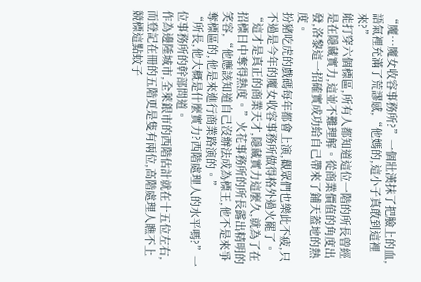“魔…魔女收容事務所?”一個壯漢抹了把臉上的血,語氣裡充滿了荒謬感,“他媽的,這小子真敢到這裡來?”
能打穿六個標區,所有人都知道這位一階的所長曾經是在隱藏實力,這並不難理解。從商業價值的角度出發,洛黎這一招確實成功給自己帶來了鋪天蓋地的熱度。
扮豬吃虎的戲碼每年都會上演,觀眾們也樂此不疲,只不過是今年的魔女收容事務所做得格外過火罷了。
“這才是真正的商業天才,隱藏實力這麼久,就為了在招標日中奪得熱度。”火花事務所的所長露出精明的笑容,“他應該知道自己沒辦法成為標王,他不是來爭奪標區的,他是來進行商業路演的。”
“所長,他大概是什麼實力?西階處理人的水平嗎?”一位事務所的幹部問道。
作為邊陲城市,全萊銀市的西階估計就在十五位左右,而登記在冊的五階更是隻有兩位,高階處理人瞧不上競標這點蚊子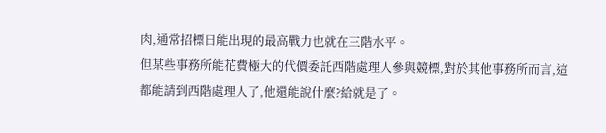肉,通常招標日能出現的最高戰力也就在三階水平。
但某些事務所能花費極大的代價委託西階處理人參與競標,對於其他事務所而言,這都能請到西階處理人了,他還能說什麼?給就是了。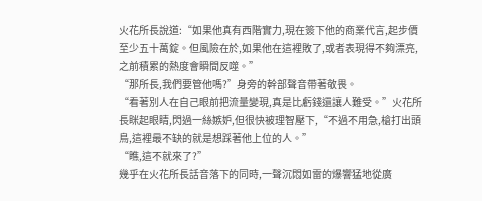火花所長說道:“如果他真有西階實力,現在簽下他的商業代言,起步價至少五十萬錠。但風險在於,如果他在這裡敗了,或者表現得不夠漂亮,之前積累的熱度會瞬間反噬。”
“那所長,我們要管他嗎?”身旁的幹部聲音帶著敬畏。
“看著別人在自己眼前把流量變現,真是比虧錢還讓人難受。”火花所長眯起眼睛,閃過一絲嫉妒,但很快被理智壓下,“不過不用急,槍打出頭鳥,這裡最不缺的就是想踩著他上位的人。”
“瞧,這不就來了?”
幾乎在火花所長話音落下的同時,一聲沉悶如雷的爆響猛地從廣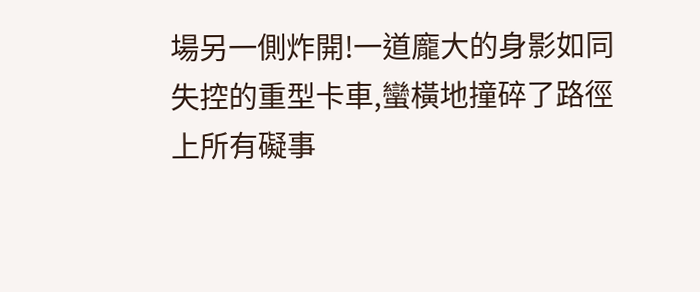場另一側炸開!一道龐大的身影如同失控的重型卡車,蠻橫地撞碎了路徑上所有礙事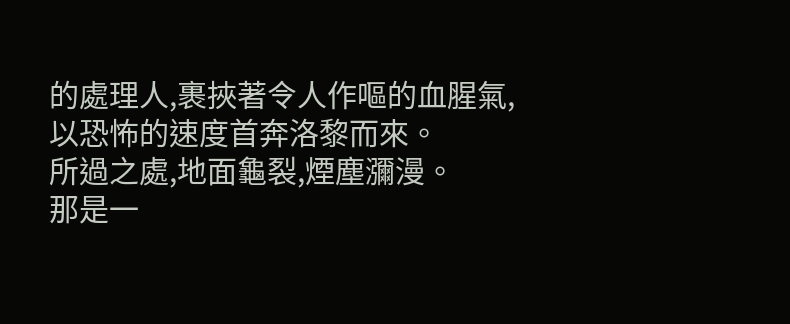的處理人,裹挾著令人作嘔的血腥氣,以恐怖的速度首奔洛黎而來。
所過之處,地面龜裂,煙塵瀰漫。
那是一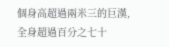個身高超過兩米三的巨漢,全身超過百分之七十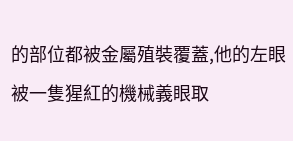的部位都被金屬殖裝覆蓋,他的左眼被一隻猩紅的機械義眼取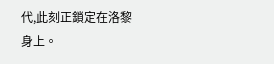代,此刻正鎖定在洛黎身上。